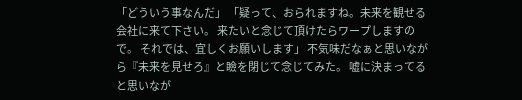「どういう事なんだ」 「疑って、おられますね。未来を観せる会社に来て下さい。 来たいと念じて頂けたらワープしますので。 それでは、宜しくお願いします」 不気味だなぁと思いながら『未来を見せろ』と瞼を閉じて念じてみた。 嘘に決まってると思いなが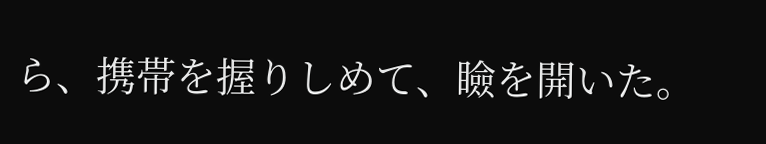ら、携帯を握りしめて、瞼を開いた。